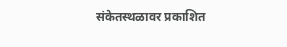संकेतस्थळावर प्रकाशित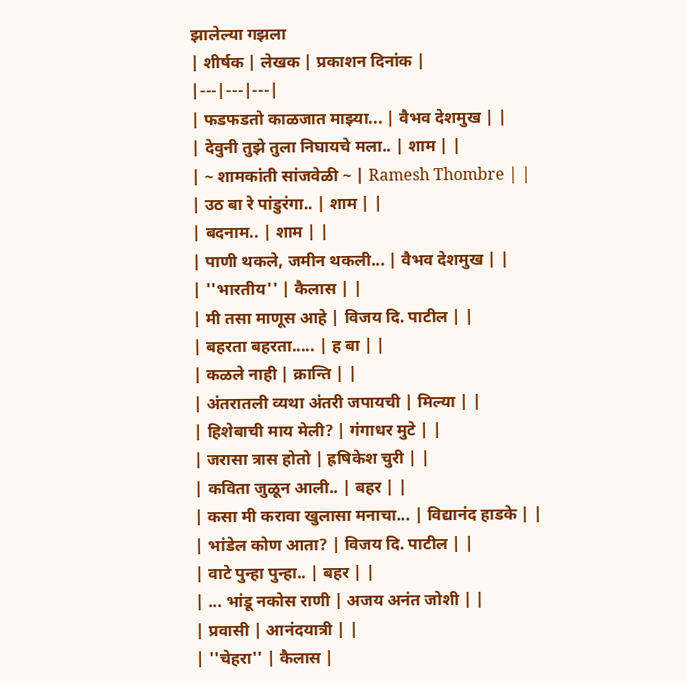झालेल्या गझला
| शीर्षक | लेखक | प्रकाशन दिनांक |
|---|---|---|
| फडफडतो काळजात माझ्या... | वैभव देशमुख | |
| देवुनी तुझे तुला निघायचे मला.. | शाम | |
| ~ शामकांती सांजवेळी ~ | Ramesh Thombre | |
| उठ बा रे पांडुरंगा.. | शाम | |
| बदनाम.. | शाम | |
| पाणी थकले, जमीन थकली... | वैभव देशमुख | |
| ''भारतीय'' | कैलास | |
| मी तसा माणूस आहे | विजय दि. पाटील | |
| बहरता बहरता..... | ह बा | |
| कळले नाही | क्रान्ति | |
| अंतरातली व्यथा अंतरी जपायची | मिल्या | |
| हिशेबाची माय मेली? | गंगाधर मुटे | |
| जरासा त्रास होतो | ह्रषिकेश चुरी | |
| कविता जुळून आली.. | बहर | |
| कसा मी करावा खुलासा मनाचा... | विद्यानंद हाडके | |
| भांडेल कोण आता? | विजय दि. पाटील | |
| वाटे पुन्हा पुन्हा.. | बहर | |
| ... भांडू नकोस राणी | अजय अनंत जोशी | |
| प्रवासी | आनंदयात्री | |
| ''चेहरा'' | कैलास |